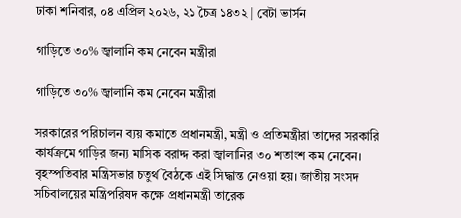ঢাকা শনিবার, ০৪ এপ্রিল ২০২৬, ২১ চৈত্র ১৪৩২ | বেটা ভার্সন

গাড়িতে ৩০% জ্বালানি কম নেবেন মন্ত্রীরা

গাড়িতে ৩০% জ্বালানি কম নেবেন মন্ত্রীরা

সরকারের পরিচালন ব্যয় কমাতে প্রধানমন্ত্রী, মন্ত্রী ও প্রতিমন্ত্রীরা তাদের সরকারি কার্যক্রমে গাড়ির জন্য মাসিক বরাদ্দ করা জ্বালানির ৩০ শতাংশ কম নেবেন। বৃহস্পতিবার মন্ত্রিসভার চতুর্থ বৈঠকে এই সিদ্ধান্ত নেওয়া হয়। জাতীয় সংসদ সচিবালয়ের মন্ত্রিপরিষদ কক্ষে প্রধানমন্ত্রী তারেক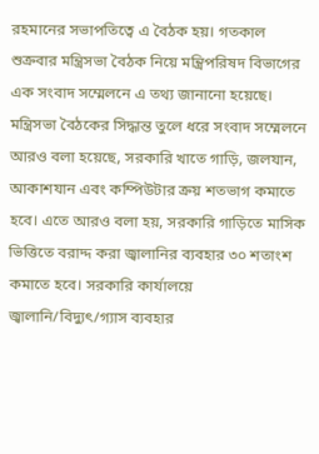রহমানের সভাপতিত্বে এ বৈঠক হয়। গতকাল শুক্রবার মন্ত্রিসভা বৈঠক নিয়ে মন্ত্রিপরিষদ বিভাগের এক সংবাদ সম্মেলনে এ তথ্য জানানো হয়েছে। মন্ত্রিসভা বৈঠকের সিদ্ধান্ত তুলে ধরে সংবাদ সম্মেলনে আরও বলা হয়েছে, সরকারি খাতে গাড়ি, জলযান, আকাশযান এবং কম্পিউটার ক্রয় শতভাগ কমাতে হবে। এতে আরও বলা হয়, সরকারি গাড়িতে মাসিক ভিত্তিতে বরাদ্দ করা জ্বালানির ব্যবহার ৩০ শতাংশ কমাতে হবে। সরকারি কার্যালয়ে জ্বালানি/বিদ্যুৎ/গ্যাস ব্যবহার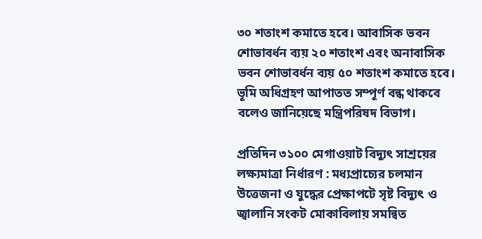৩০ শতাংশ কমাতে হবে। আবাসিক ভবন শোভাবর্ধন ব্যয় ২০ শতাংশ এবং অনাবাসিক ভবন শোভাবর্ধন ব্যয় ৫০ শতাংশ কমাতে হবে। ভূমি অধিগ্রহণ আপাতত সম্পূর্ণ বন্ধ থাকবে বলেও জানিয়েছে মন্ত্রিপরিষদ বিভাগ।

প্রতিদিন ৩১০০ মেগাওয়াট বিদ্যুৎ সাশ্রয়ের লক্ষ্যমাত্রা নির্ধারণ : মধ্যপ্রাচ্যের চলমান উত্তেজনা ও যুদ্ধের প্রেক্ষাপটে সৃষ্ট বিদ্যুৎ ও জ্বালানি সংকট মোকাবিলায় সমন্বিত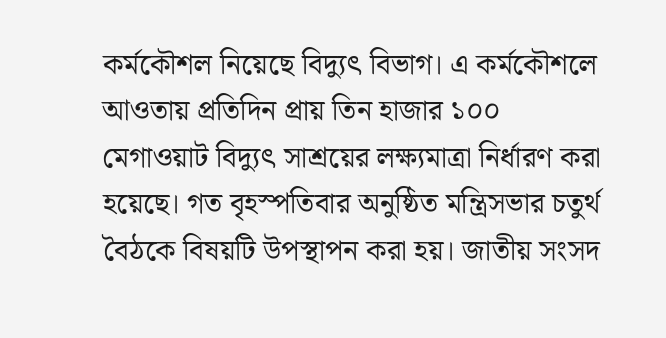কর্মকৌশল নিয়েছে বিদ্যুৎ বিভাগ। এ কর্মকৌশলে আওতায় প্রতিদিন প্রায় তিন হাজার ১০০ মেগাওয়াট বিদ্যুৎ সাশ্রয়ের লক্ষ্যমাত্রা নির্ধারণ করা হয়েছে। গত বৃহস্পতিবার অনুষ্ঠিত মন্ত্রিসভার চতুর্থ বৈঠকে বিষয়টি উপস্থাপন করা হয়। জাতীয় সংসদ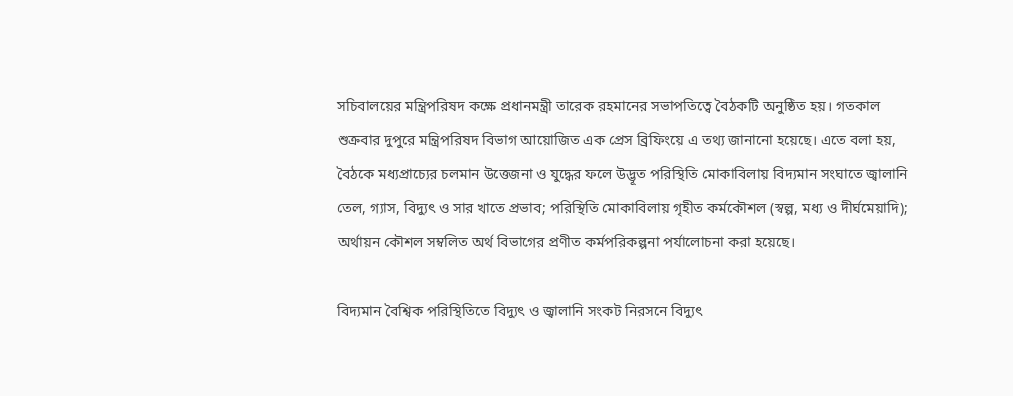সচিবালয়ের মন্ত্রিপরিষদ কক্ষে প্রধানমন্ত্রী তারেক রহমানের সভাপতিত্বে বৈঠকটি অনুষ্ঠিত হয়। গতকাল শুক্রবার দুপুরে মন্ত্রিপরিষদ বিভাগ আয়োজিত এক প্রেস ব্রিফিংয়ে এ তথ্য জানানো হয়েছে। এতে বলা হয়, বৈঠকে মধ্যপ্রাচ্যের চলমান উত্তেজনা ও যুদ্ধের ফলে উদ্ভূত পরিস্থিতি মোকাবিলায় বিদ্যমান সংঘাতে জ্বালানি তেল, গ্যাস, বিদ্যুৎ ও সার খাতে প্রভাব; পরিস্থিতি মোকাবিলায় গৃহীত কর্মকৌশল (স্বল্প, মধ্য ও দীর্ঘমেয়াদি); অর্থায়ন কৌশল সম্বলিত অর্থ বিভাগের প্রণীত কর্মপরিকল্পনা পর্যালোচনা করা হয়েছে।

বিদ্যমান বৈশ্বিক পরিস্থিতিতে বিদ্যুৎ ও জ্বালানি সংকট নিরসনে বিদ্যুৎ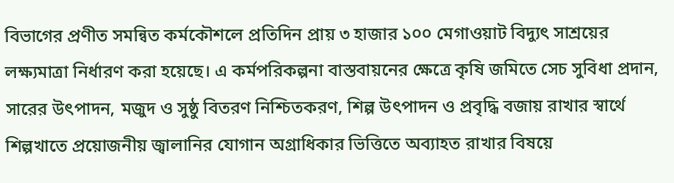বিভাগের প্রণীত সমন্বিত কর্মকৌশলে প্রতিদিন প্রায় ৩ হাজার ১০০ মেগাওয়াট বিদ্যুৎ সাশ্রয়ের লক্ষ্যমাত্রা নির্ধারণ করা হয়েছে। এ কর্মপরিকল্পনা বাস্তবায়নের ক্ষেত্রে কৃষি জমিতে সেচ সুবিধা প্রদান, সারের উৎপাদন, মজুদ ও সুষ্ঠু বিতরণ নিশ্চিতকরণ, শিল্প উৎপাদন ও প্রবৃদ্ধি বজায় রাখার স্বার্থে শিল্পখাতে প্রয়োজনীয় জ্বালানির যোগান অগ্রাধিকার ভিত্তিতে অব্যাহত রাখার বিষয়ে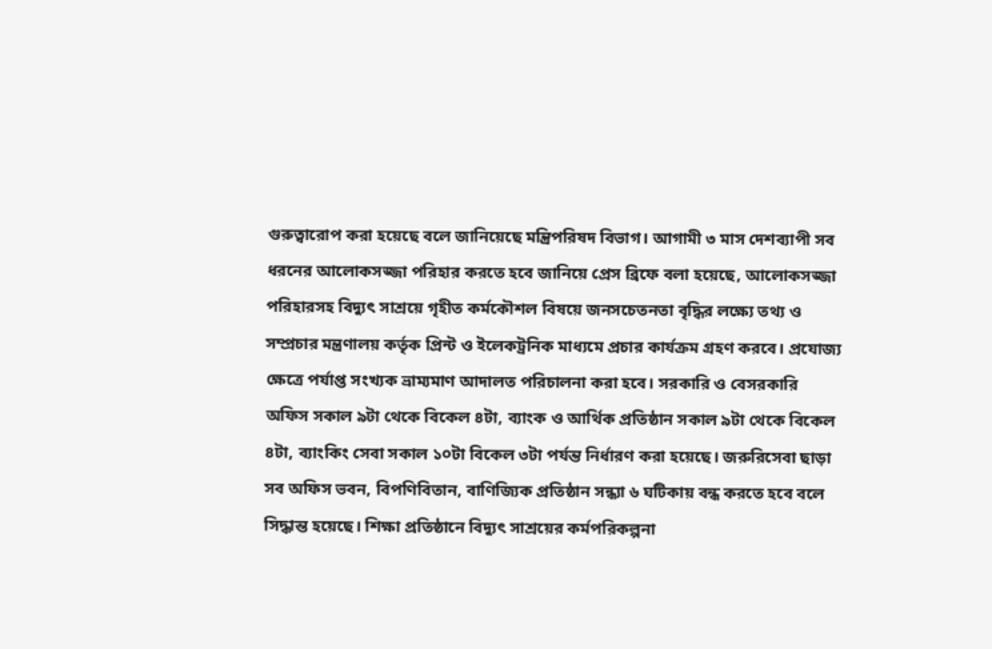গুরুত্বারোপ করা হয়েছে বলে জানিয়েছে মন্ত্রিপরিষদ বিভাগ। আগামী ৩ মাস দেশব্যাপী সব ধরনের আলোকসজ্জা পরিহার করতে হবে জানিয়ে প্রেস ব্রিফে বলা হয়েছে, আলোকসজ্জা পরিহারসহ বিদ্যুৎ সাশ্রয়ে গৃহীত কর্মকৌশল বিষয়ে জনসচেতনতা বৃদ্ধির লক্ষ্যে তথ্য ও সম্প্রচার মন্ত্রণালয় কর্তৃক প্রিন্ট ও ইলেকট্রনিক মাধ্যমে প্রচার কার্যক্রম গ্রহণ করবে। প্রযোজ্য ক্ষেত্রে পর্যাপ্ত সংখ্যক ভ্রাম্যমাণ আদালত পরিচালনা করা হবে। সরকারি ও বেসরকারি অফিস সকাল ৯টা থেকে বিকেল ৪টা, ব্যাংক ও আর্থিক প্রতিষ্ঠান সকাল ৯টা থেকে বিকেল ৪টা, ব্যাংকিং সেবা সকাল ১০টা বিকেল ৩টা পর্যন্ত নির্ধারণ করা হয়েছে। জরুরিসেবা ছাড়া সব অফিস ভবন, বিপণিবিতান, বাণিজ্যিক প্রতিষ্ঠান সন্ধ্যা ৬ ঘটিকায় বন্ধ করতে হবে বলে সিদ্ধান্ত হয়েছে। শিক্ষা প্রতিষ্ঠানে বিদ্যুৎ সাশ্রয়ের কর্মপরিকল্পনা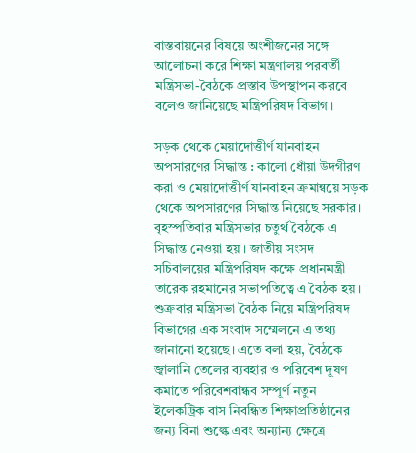বাস্তবায়নের বিষয়ে অংশীজনের সঙ্গে আলোচনা করে শিক্ষা মন্ত্রণালয় পরবর্তী মন্ত্রিসভা-বৈঠকে প্রস্তাব উপস্থাপন করবে বলেও জানিয়েছে মন্ত্রিপরিষদ বিভাগ।

সড়ক থেকে মেয়াদোত্তীর্ণ যানবাহন অপসারণের সিদ্ধান্ত : কালো ধোঁয়া উদগীরণ করা ও মেয়াদোত্তীর্ণ যানবাহন ক্রমান্বয়ে সড়ক থেকে অপসারণের সিদ্ধান্ত নিয়েছে সরকার। বৃহস্পতিবার মন্ত্রিসভার চতুর্থ বৈঠকে এ সিদ্ধান্ত নেওয়া হয়। জাতীয় সংসদ সচিবালয়ের মন্ত্রিপরিষদ কক্ষে প্রধানমন্ত্রী তারেক রহমানের সভাপতিত্বে এ বৈঠক হয়। শুক্রবার মন্ত্রিসভা বৈঠক নিয়ে মন্ত্রিপরিষদ বিভাগের এক সংবাদ সম্মেলনে এ তথ্য জানানো হয়েছে। এতে বলা হয়, বৈঠকে জ্বালানি তেলের ব্যবহার ও পরিবেশ দূষণ কমাতে পরিবেশবান্ধব সম্পূর্ণ নতুন ইলেকট্রিক বাস নিবন্ধিত শিক্ষাপ্রতিষ্ঠানের জন্য বিনা শুল্কে এবং অন্যান্য ক্ষেত্রে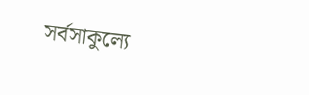সর্বসাকুল্যে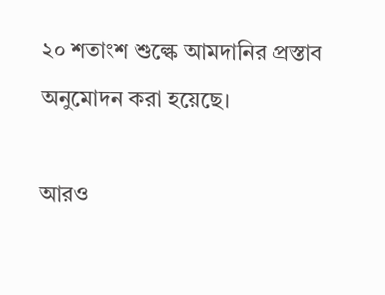২০ শতাংশ শুল্কে আমদানির প্রস্তাব অনুমোদন করা হয়েছে।

আরও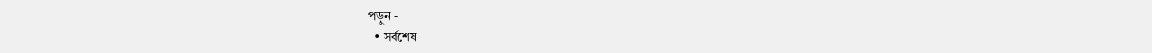পড়ুন -
  • সর্বশেষ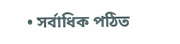• সর্বাধিক পঠিত